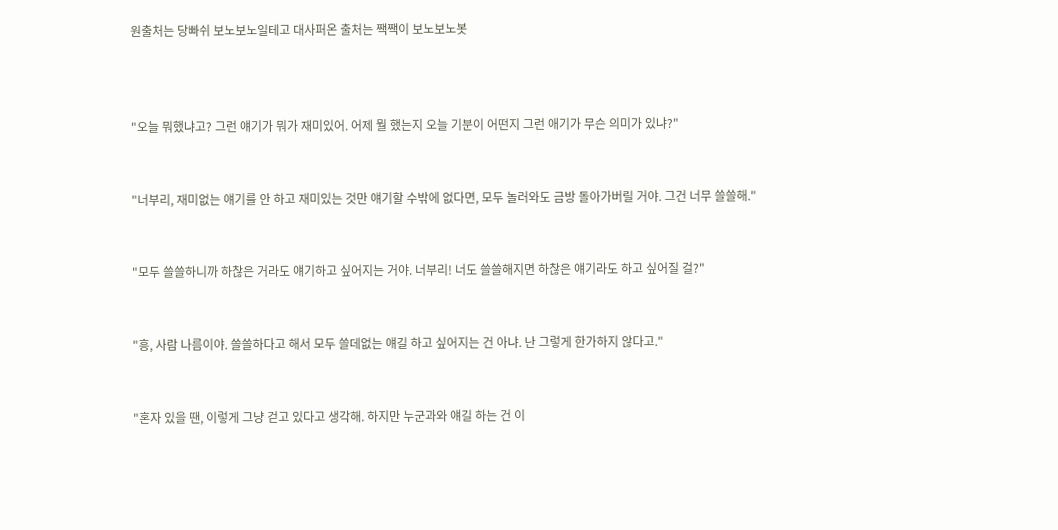원출처는 당빠쉬 보노보노일테고 대사퍼온 출처는 짹짹이 보노보노봇



"오늘 뭐했냐고? 그런 얘기가 뭐가 재미있어. 어제 뭘 했는지 오늘 기분이 어떤지 그런 애기가 무슨 의미가 있냐?"


"너부리, 재미없는 얘기를 안 하고 재미있는 것만 얘기할 수밖에 없다면, 모두 놀러와도 금방 돌아가버릴 거야. 그건 너무 쓸쓸해."


"모두 쓸쓸하니까 하찮은 거라도 얘기하고 싶어지는 거야. 너부리! 너도 쓸쓸해지면 하찮은 얘기라도 하고 싶어질 걸?"


"흥, 사람 나름이야. 쓸쓸하다고 해서 모두 쓸데없는 얘길 하고 싶어지는 건 아냐. 난 그렇게 한가하지 않다고."


"혼자 있을 땐, 이렇게 그냥 걷고 있다고 생각해. 하지만 누군과와 얘길 하는 건 이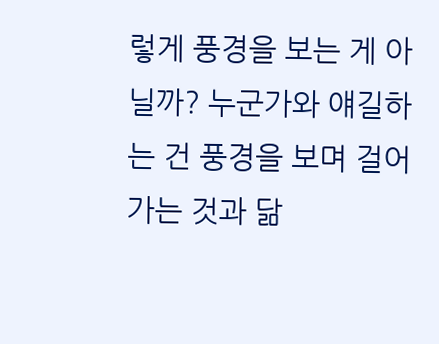렇게 풍경을 보는 게 아닐까? 누군가와 얘길하는 건 풍경을 보며 걸어가는 것과 닮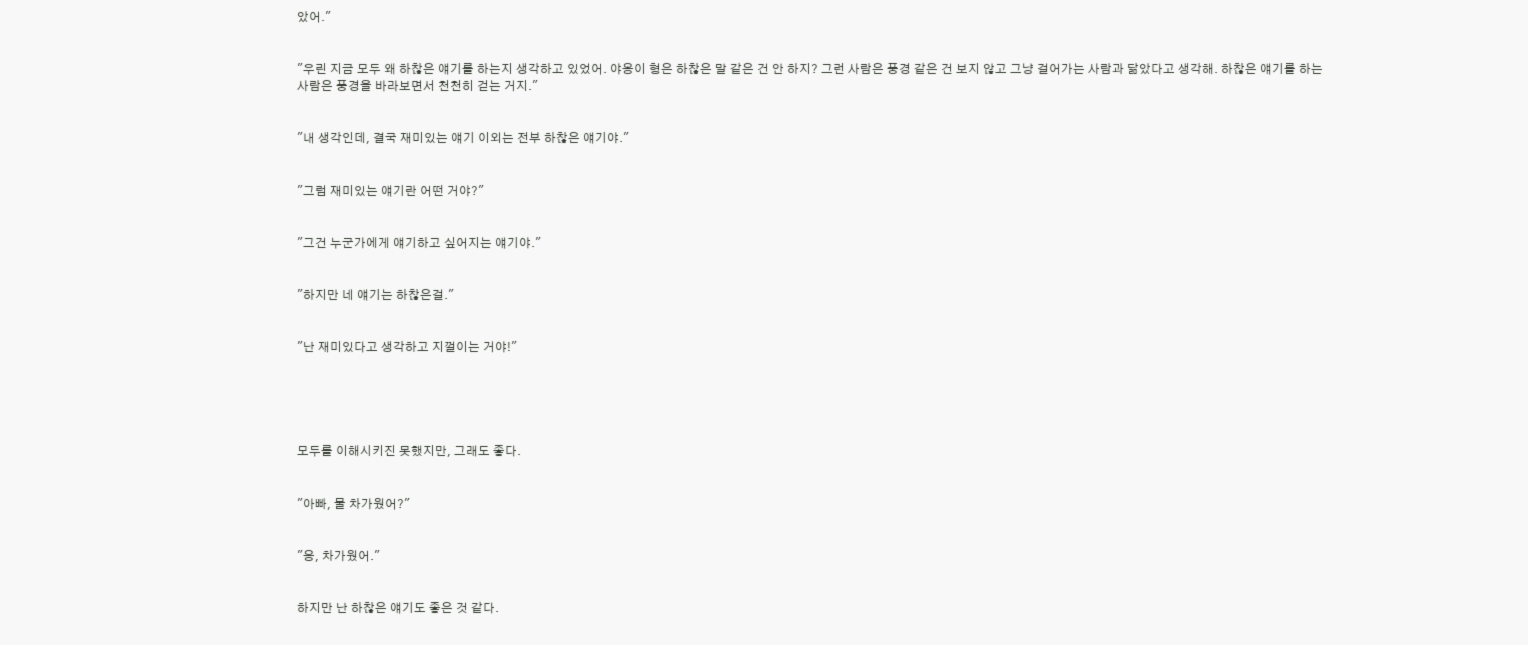았어."


"우린 지금 모두 왜 하찮은 얘기를 하는지 생각하고 있었어. 야옹이 형은 하찮은 말 같은 건 안 하지? 그런 사람은 풍경 같은 건 보지 않고 그냥 걸어가는 사람과 닮았다고 생각해. 하찮은 얘기를 하는 사람은 풍경을 바라보면서 천천히 걷는 거지."


"내 생각인데, 결국 재미있는 얘기 이외는 전부 하찮은 얘기야."


"그럼 재미있는 얘기란 어떤 거야?"


"그건 누군가에게 얘기하고 싶어지는 얘기야."


"하지만 네 얘기는 하찮은걸."


"난 재미있다고 생각하고 지껄이는 거야!"





모두를 이해시키진 못했지만, 그래도 좋다.


"아빠, 물 차가웠어?"


"응, 차가웠어."


하지만 난 하찮은 얘기도 좋은 것 같다.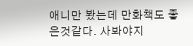애니만 봤는데 만화책도 좋은것같다. 사봐야지